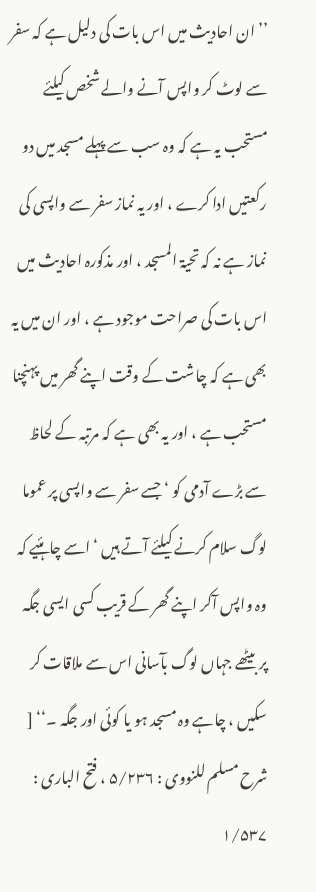’’ ان احادیث میں اس بات کی دلیل ہے کہ سفر سے لوٹ کر واپس آنے والے شخص کیلئے مستحب یہ ہے کہ وہ سب سے پہلے مسجد میں دو رکعتیں ادا کرے ، اور یہ نماز سفر سے واپسی کی نماز ہے نہ کہ تحیۃ المسجد ، اور مذکورہ احادیث میں اس بات کی صراحت موجود ہے ، اور ان میں یہ بھی ہے کہ چاشت کے وقت اپنے گھر میں پہنچنا مستحب ہے ، اور یہ بھی ہے کہ مرتبہ کے لحاظ سے بڑے آدمی کو ‘ جسے سفر سے واپسی پر عموما لوگ سلام کرنے کیلئے آتے ہیں ‘ اسے چاہئیے کہ وہ واپس آکر اپنے گھر کے قریب کسی ایسی جگہ پر بیٹھے جہاں لوگ بآسانی اس سے ملاقات کر سکیں ، چاہے وہ مسجد ہو یا کوئی اور جگہ ۔‘‘ [ شرح مسلم للنووی : ۵/۲۳۶ ، فتح الباری : ۱/۵۳۷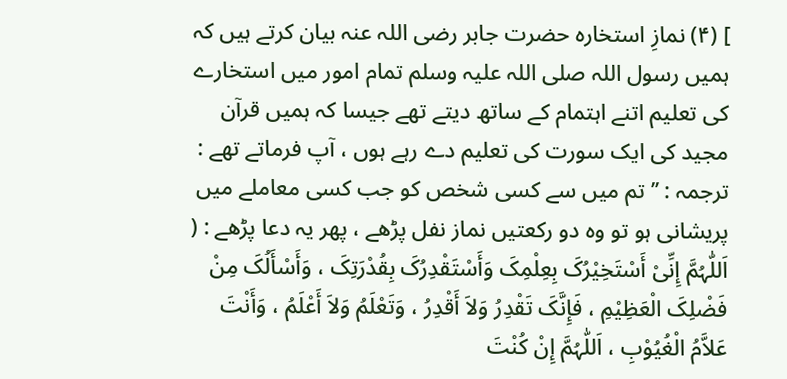] (۴) نمازِ استخارہ حضرت جابر رضی اللہ عنہ بیان کرتے ہیں کہ ہمیں رسول اللہ صلی اللہ علیہ وسلم تمام امور میں استخارے کی تعلیم اتنے اہتمام کے ساتھ دیتے تھے جیسا کہ ہمیں قرآن مجید کی ایک سورت کی تعلیم دے رہے ہوں ، آپ فرماتے تھے : ترجمہ : ’’ تم میں سے کسی شخص کو جب کسی معاملے میں پریشانی ہو تو وہ دو رکعتیں نماز نفل پڑھے ، پھر یہ دعا پڑھے : ( اَللّٰہُمَّ إِنِّیْ أَسْتَخِیْرُکَ بِعِلْمِکَ وَأَسْتَقْدِرُکَ بِقُدْرَتِکَ ، وَأَسْأَلُکَ مِنْ فَضْلِکَ الْعَظِیْمِ ، فَإِنَّکَ تَقْدِرُ وَلاَ أَقْدِرُ ، وَتَعْلَمُ وَلاَ أَعْلَمُ ، وَأَنْتَ عَلاَّمُ الْغُیُوْبِ ، اَللّٰہُمَّ إِنْ کُنْتَ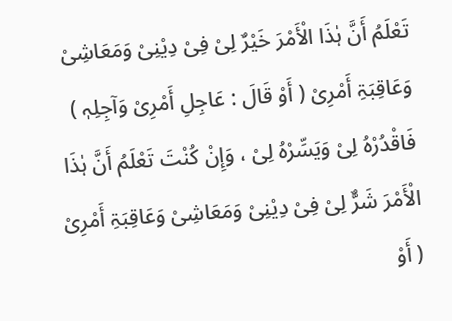تَعْلَمُ أَنَّ ہٰذَا الْأَمْرَ خَیْرٌ لِیْ فِیْ دِیْنِیْ وَمَعَاشِیْ وَعَاقِبَۃِ أَمْرِیْ ( أَوْ قَالَ : عَاجِلِ أَمْرِیْ وَآجِلِہٖ ) فَاقْدُرْہُ لِیْ وَیَسِّرْہُ لِیْ ، وَإِنْ کُنْتَ تَعْلَمُ أَنَّ ہٰذَا الْأَمْرَ شَرٌّ لِیْ فِیْ دِیْنِیْ وَمَعَاشِیْ وَعَاقِبَۃِ أَمْرِیْ ( أَوْ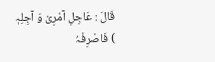قَالَ : عَاجِلِ آمْرِیْ وَ آجِلِہٖ ) فَاصْرِفْہُ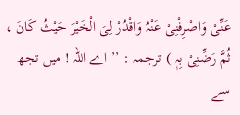عَنِّیْ وَاصْرِفْنِیْ عَنْہُ وَاقْدُرْ لِیَ الْخَیْرَ حَیْثُ کَانَ ، ثُمَّ رَضِّنِیْ بِہٖ ) ترجمہ : ’’ اے اللہ ! میں تجھ سے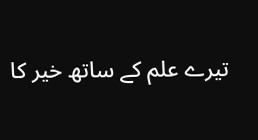تیرے علم کے ساتھ خیر کا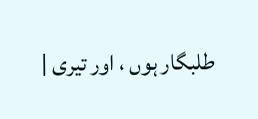طلبگار ہوں ، اور تیری |